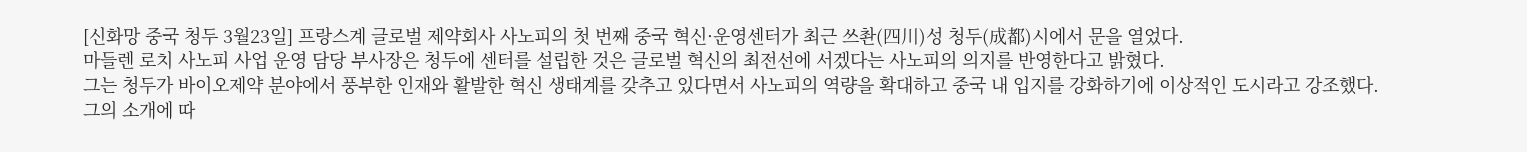[신화망 중국 청두 3월23일] 프랑스계 글로벌 제약회사 사노피의 첫 번째 중국 혁신·운영센터가 최근 쓰촨(四川)성 청두(成都)시에서 문을 열었다.
마들렌 로치 사노피 사업 운영 담당 부사장은 청두에 센터를 설립한 것은 글로벌 혁신의 최전선에 서겠다는 사노피의 의지를 반영한다고 밝혔다.
그는 청두가 바이오제약 분야에서 풍부한 인재와 활발한 혁신 생태계를 갖추고 있다면서 사노피의 역량을 확대하고 중국 내 입지를 강화하기에 이상적인 도시라고 강조했다.
그의 소개에 따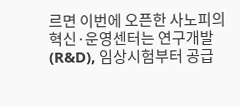르면 이번에 오픈한 사노피의 혁신·운영센터는 연구개발(R&D), 임상시험부터 공급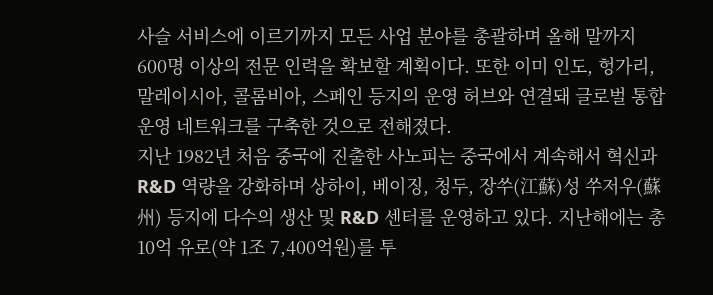사슬 서비스에 이르기까지 모든 사업 분야를 총괄하며 올해 말까지 600명 이상의 전문 인력을 확보할 계획이다. 또한 이미 인도, 헝가리, 말레이시아, 콜롬비아, 스페인 등지의 운영 허브와 연결돼 글로벌 통합 운영 네트워크를 구축한 것으로 전해졌다.
지난 1982년 처음 중국에 진출한 사노피는 중국에서 계속해서 혁신과 R&D 역량을 강화하며 상하이, 베이징, 청두, 장쑤(江蘇)성 쑤저우(蘇州) 등지에 다수의 생산 및 R&D 센터를 운영하고 있다. 지난해에는 총 10억 유로(약 1조 7,400억원)를 투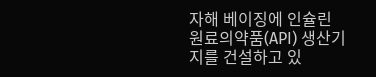자해 베이징에 인슐린 원료의약품(API) 생산기지를 건설하고 있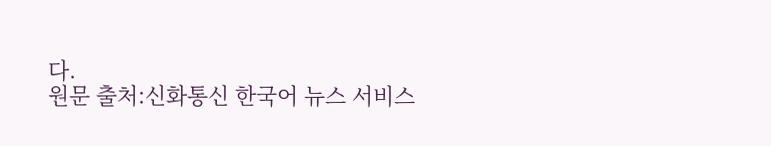다.
원문 출처:신화통신 한국어 뉴스 서비스